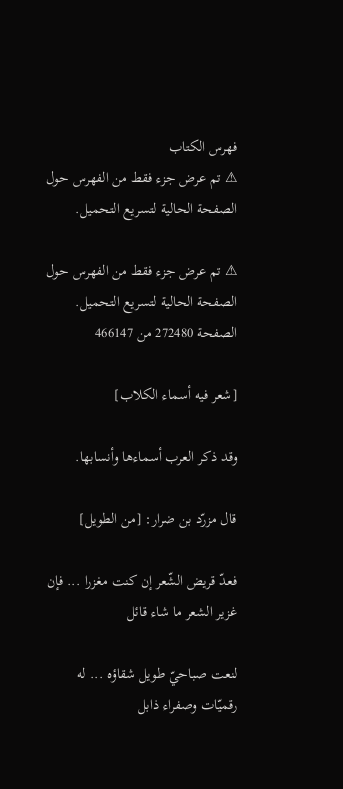فهرس الكتاب
⚠ تم عرض جزء فقط من الفهرس حول الصفحة الحالية لتسريع التحميل.

⚠ تم عرض جزء فقط من الفهرس حول الصفحة الحالية لتسريع التحميل.
الصفحة 272480 من 466147

[شعر فيه أسماء الكلاب]

وقد ذكر العرب أسماءها وأنسابها.

قال مزرّد بن ضرار: [من الطويل]

فعدّ قريض الشّعر إن كنت مغزرا ... فإن غزير الشعر ما شاء قائل

لنعت صباحيّ طويل شقاؤه ... له رقميّات وصفراء ذابل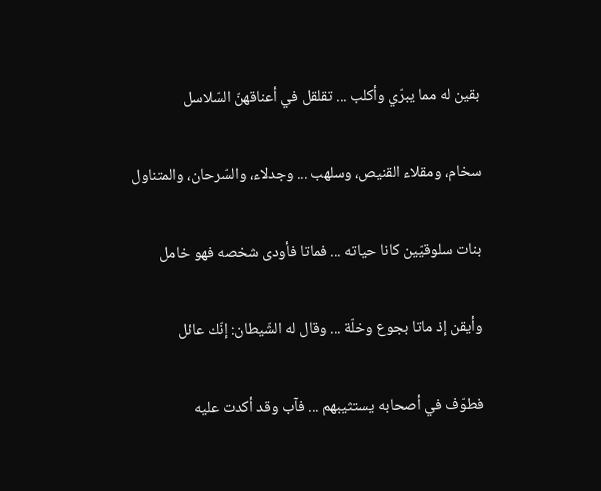بقين له مما يبرّي وأكلب ... تقلقل في أعناقهنّ السّلاسل

سخام، ومقلاء القنيص، وسلهب ... وجدلاء، والسّرحان، والمتناول

بنات سلوقيّين كانا حياته ... فماتا فأودى شخصه فهو خامل

وأيقن إذ ماتا بجوع وخلّة ... وقال له الشّيطان: إنّك عائل

فطوّف في أصحابه يستثيبهم ... فآب وقد أكدت عليه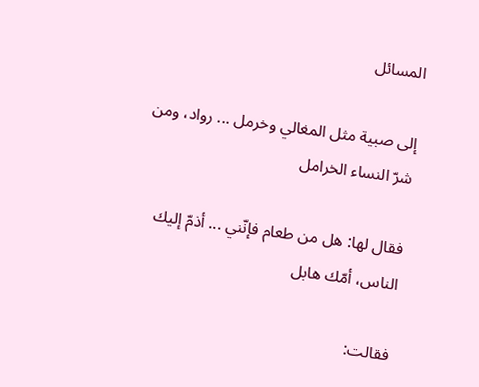المسائل

إلى صبية مثل المغالي وخرمل ... رواد، ومن شرّ النساء الخرامل

فقال لها: هل من طعام فإنّني ... أذمّ إليك الناس، أمّك هابل

فقالت: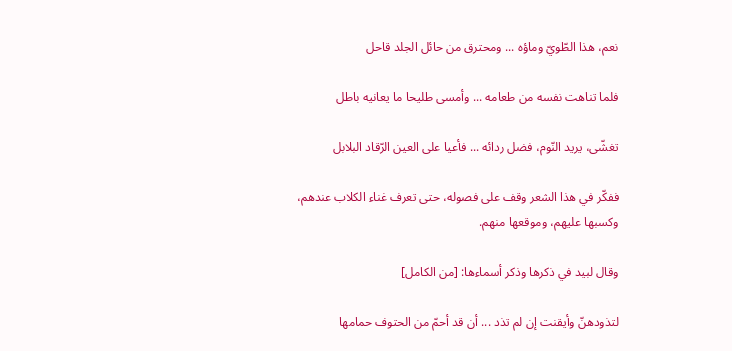نعم، هذا الطّويّ وماؤه ... ومحترق من حائل الجلد قاحل

فلما تناهت نفسه من طعامه ... وأمسى طليحا ما يعانيه باطل

تغشّى، يريد النّوم، فضل ردائه ... فأعيا على العين الرّقاد البلابل

ففكّر في هذا الشعر وقف على فصوله، حتى تعرف غناء الكلاب عندهم، وكسبها عليهم، وموقعها منهم.

وقال لبيد في ذكرها وذكر أسماءها: [من الكامل]

لتذودهنّ وأيقنت إن لم تذد ... أن قد أحمّ من الحتوف حمامها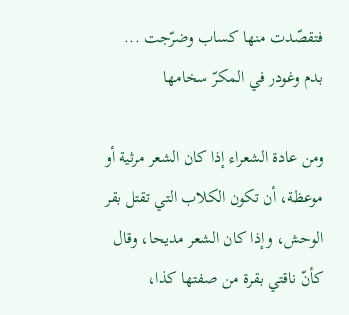فتقصّدت منها كساب وضرّجت ... بدم وغودر في المكرّ سخامها

ومن عادة الشعراء إذا كان الشعر مرثية أو موعظة، أن تكون الكلاب التي تقتل بقر الوحش، وإذا كان الشعر مديحا، وقال كأنّ ناقتي بقرة من صفتها كذا،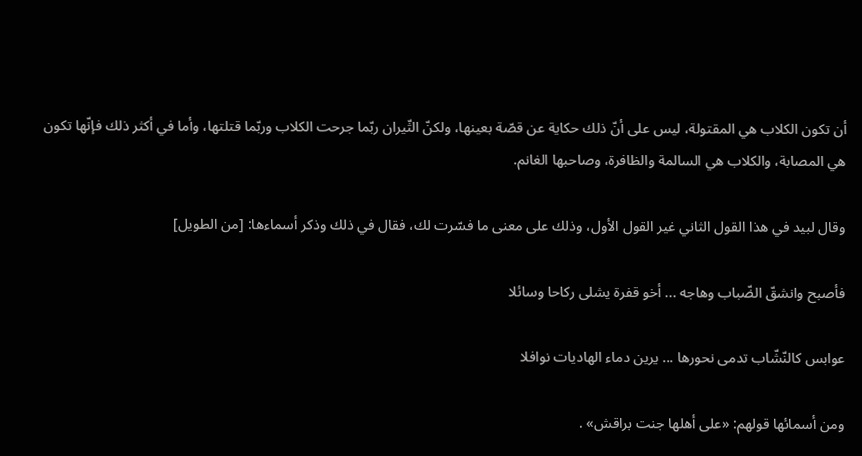أن تكون الكلاب هي المقتولة، ليس على أنّ ذلك حكاية عن قصّة بعينها، ولكنّ الثّيران ربّما جرحت الكلاب وربّما قتلتها، وأما في أكثر ذلك فإنّها تكون هي المصابة، والكلاب هي السالمة والظافرة، وصاحبها الغانم.

وقال لبيد في هذا القول الثاني غير القول الأول، وذلك على معنى ما فسّرت لك، فقال في ذلك وذكر أسماءها: [من الطويل]

فأصبح وانشقّ الضّباب وهاجه ... أخو قفرة يشلى ركاحا وسائلا

عوابس كالنّشّاب تدمى نحورها ... يرين دماء الهاديات نوافلا

ومن أسمائها قولهم: «على أهلها جنت براقش» .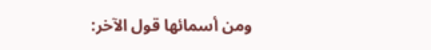ومن أسمائها قول الآخر: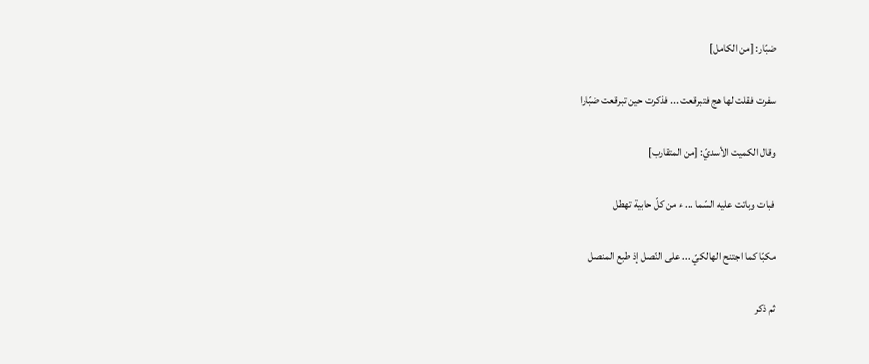ضبّار: [من الكامل]

سفرت فقلت لها هج فتبرقعت ... فذكرت حين تبرقعت ضبّارا

وقال الكميت الأسديّ: [من المتقارب]

فبات وباتت عليه السّما ... ء من كلّ حابية تهطل

مكبّا كما اجتنح الهالكيّ ... على النّصل إذ طبع المنصل

ثم ذكر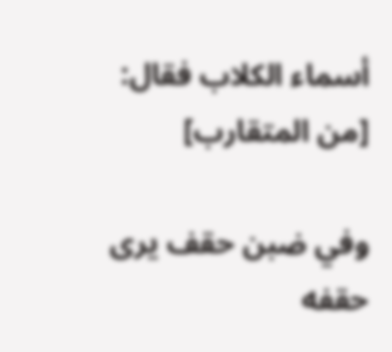أسماء الكلاب فقال: [من المتقارب]

وفي ضبن حقف يرى حقفه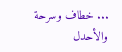... خطاف وسرحة والأحدل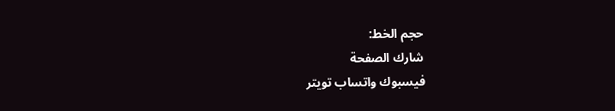حجم الخط:
شارك الصفحة
فيسبوك واتساب تويتر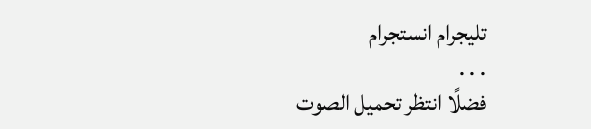تليجرام انستجرام
. . .
فضلًا انتظر تحميل الصوت